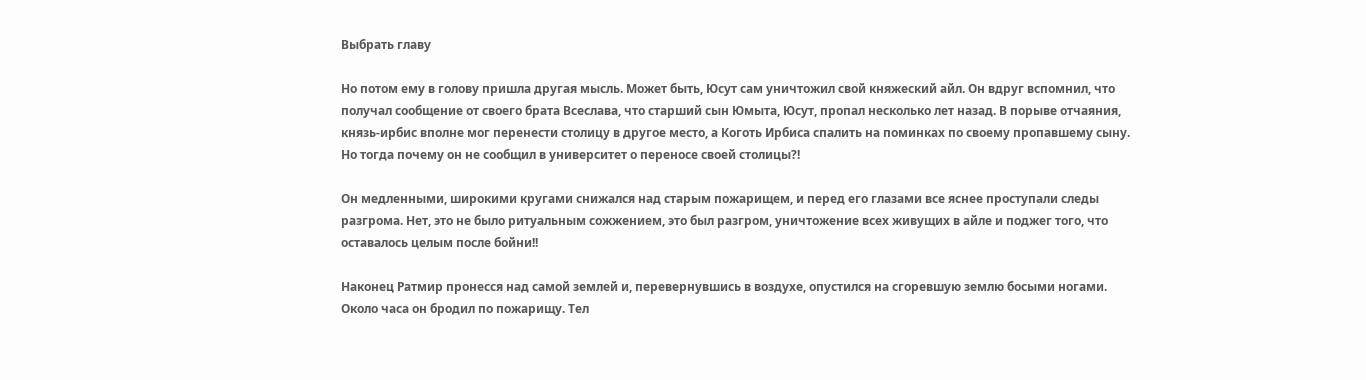Выбрать главу

Но потом ему в голову пришла другая мысль. Может быть, Юсут сам уничтожил свой княжеский айл. Он вдруг вспомнил, что получал сообщение от своего брата Всеслава, что старший сын Юмыта, Юсут, пропал несколько лет назад. В порыве отчаяния, князь-ирбис вполне мог перенести столицу в другое место, а Коготь Ирбиса спалить на поминках по своему пропавшему сыну. Но тогда почему он не сообщил в университет о переносе своей столицы?!

Он медленными, широкими кругами снижался над старым пожарищем, и перед его глазами все яснее проступали следы разгрома. Нет, это не было ритуальным сожжением, это был разгром, уничтожение всех живущих в айле и поджег того, что оставалось целым после бойни!!

Наконец Ратмир пронесся над самой землей и, перевернувшись в воздухе, опустился на сгоревшую землю босыми ногами. Около часа он бродил по пожарищу. Тел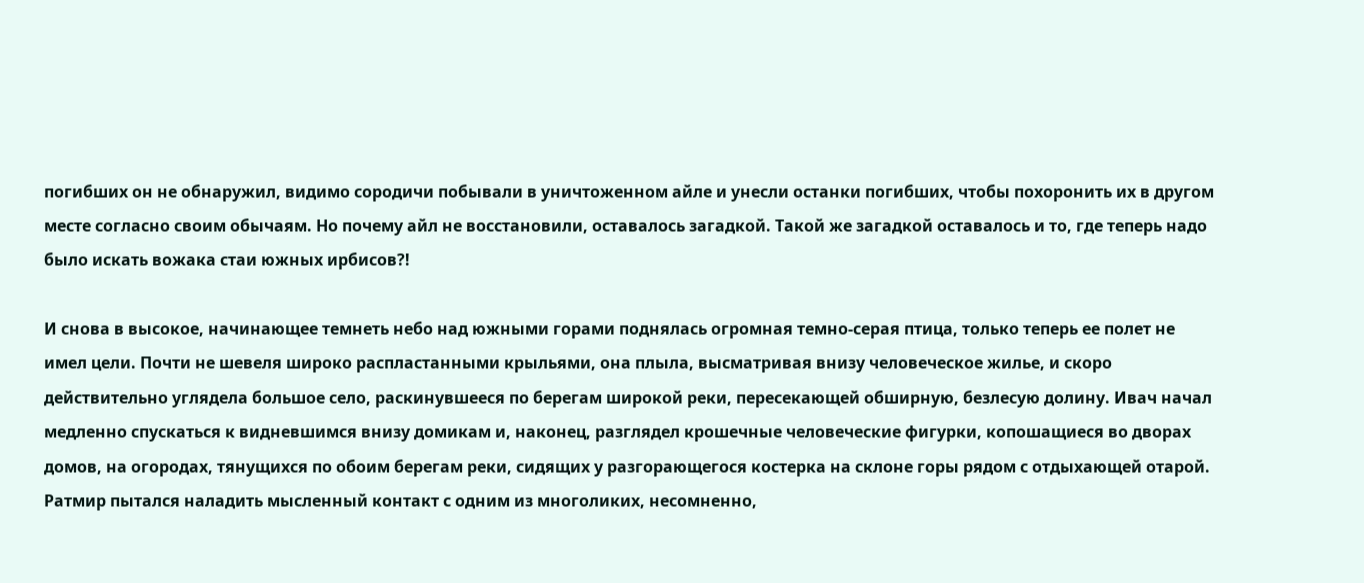погибших он не обнаружил, видимо сородичи побывали в уничтоженном айле и унесли останки погибших, чтобы похоронить их в другом месте согласно своим обычаям. Но почему айл не восстановили, оставалось загадкой. Такой же загадкой оставалось и то, где теперь надо было искать вожака стаи южных ирбисов?!

И снова в высокое, начинающее темнеть небо над южными горами поднялась огромная темно-серая птица, только теперь ее полет не имел цели. Почти не шевеля широко распластанными крыльями, она плыла, высматривая внизу человеческое жилье, и скоро действительно углядела большое село, раскинувшееся по берегам широкой реки, пересекающей обширную, безлесую долину. Ивач начал медленно спускаться к видневшимся внизу домикам и, наконец, разглядел крошечные человеческие фигурки, копошащиеся во дворах домов, на огородах, тянущихся по обоим берегам реки, сидящих у разгорающегося костерка на склоне горы рядом с отдыхающей отарой. Ратмир пытался наладить мысленный контакт с одним из многоликих, несомненно,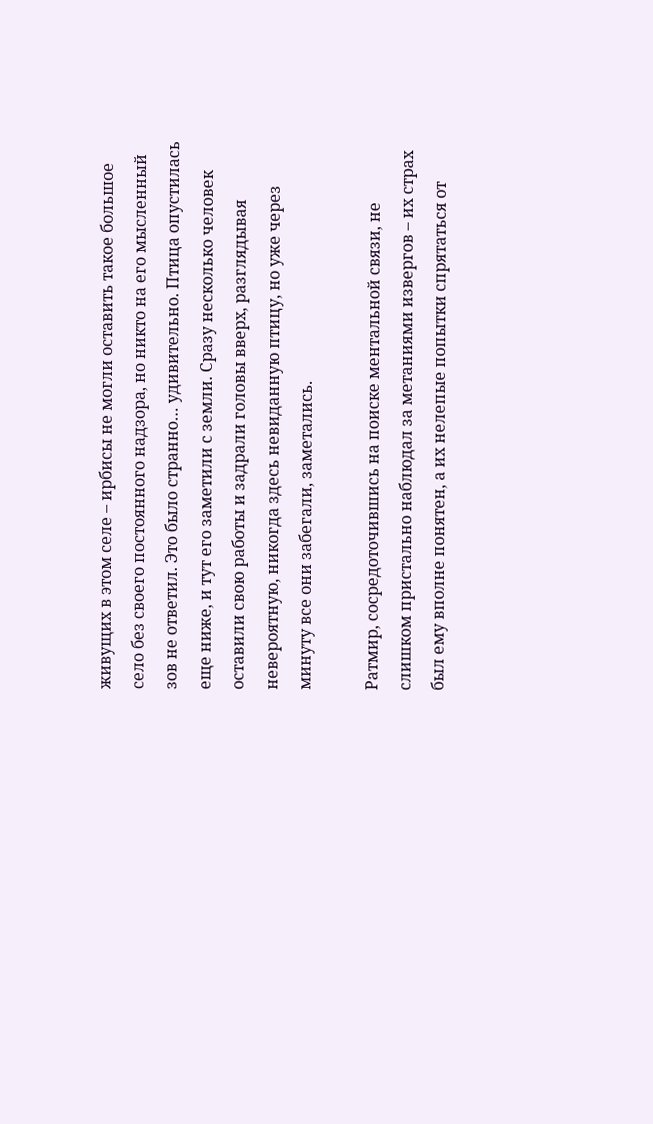живущих в этом селе – ирбисы не могли оставить такое большое село без своего постоянного надзора, но никто на его мысленный зов не ответил. Это было странно… удивительно. Птица опустилась еще ниже, и тут его заметили с земли. Сразу несколько человек оставили свою работы и задрали головы вверх, разглядывая невероятную, никогда здесь невиданную птицу, но уже через минуту все они забегали, заметались.

Ратмир, сосредоточившись на поиске ментальной связи, не слишком пристально наблюдал за метаниями извергов – их страх был ему вполне понятен, а их нелепые попытки спрятаться от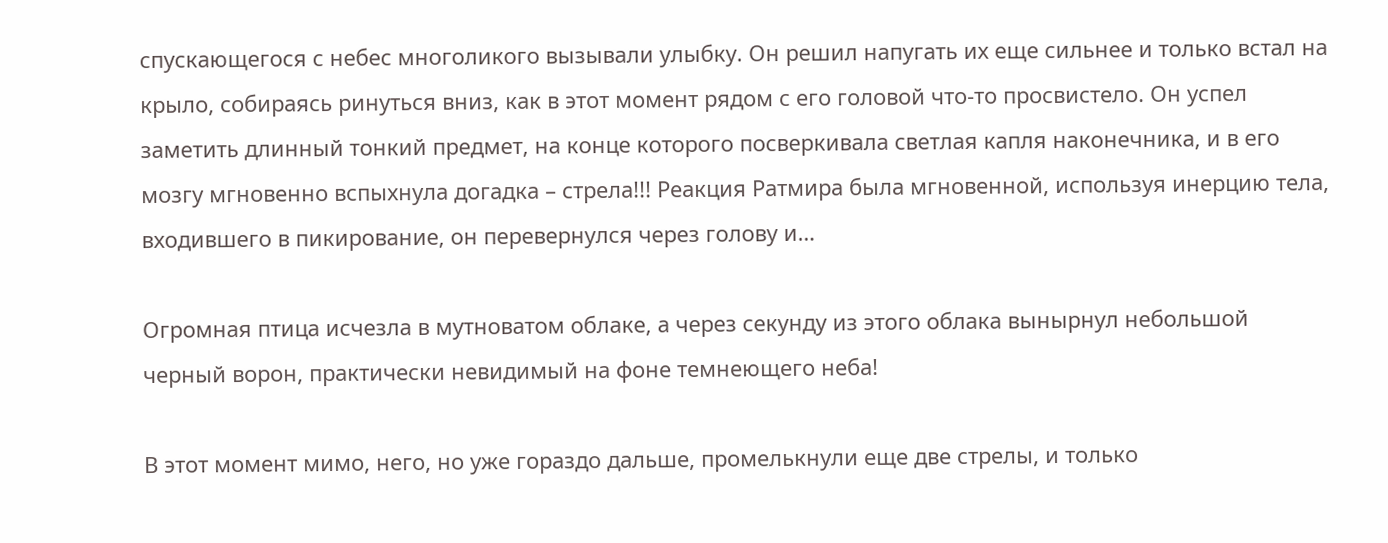спускающегося с небес многоликого вызывали улыбку. Он решил напугать их еще сильнее и только встал на крыло, собираясь ринуться вниз, как в этот момент рядом с его головой что-то просвистело. Он успел заметить длинный тонкий предмет, на конце которого посверкивала светлая капля наконечника, и в его мозгу мгновенно вспыхнула догадка – стрела!!! Реакция Ратмира была мгновенной, используя инерцию тела, входившего в пикирование, он перевернулся через голову и…

Огромная птица исчезла в мутноватом облаке, а через секунду из этого облака вынырнул небольшой черный ворон, практически невидимый на фоне темнеющего неба!

В этот момент мимо, него, но уже гораздо дальше, промелькнули еще две стрелы, и только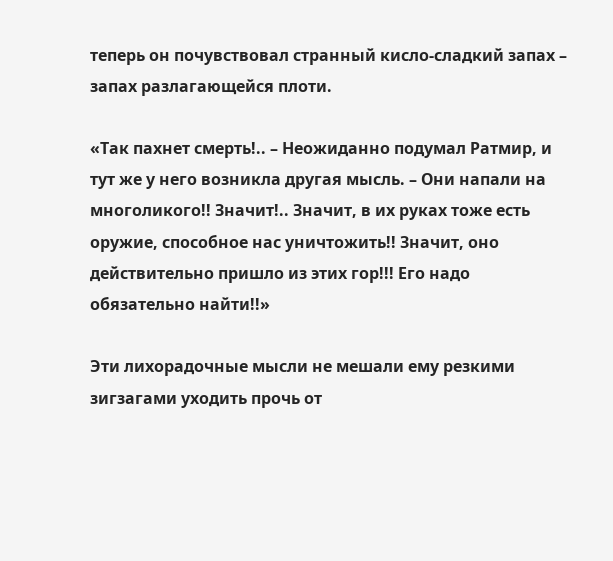теперь он почувствовал странный кисло-сладкий запах – запах разлагающейся плоти.

«Так пахнет смерть!.. – Неожиданно подумал Ратмир, и тут же у него возникла другая мысль. – Они напали на многоликого!! Значит!.. Значит, в их руках тоже есть оружие, способное нас уничтожить!! Значит, оно действительно пришло из этих гор!!! Его надо обязательно найти!!»

Эти лихорадочные мысли не мешали ему резкими зигзагами уходить прочь от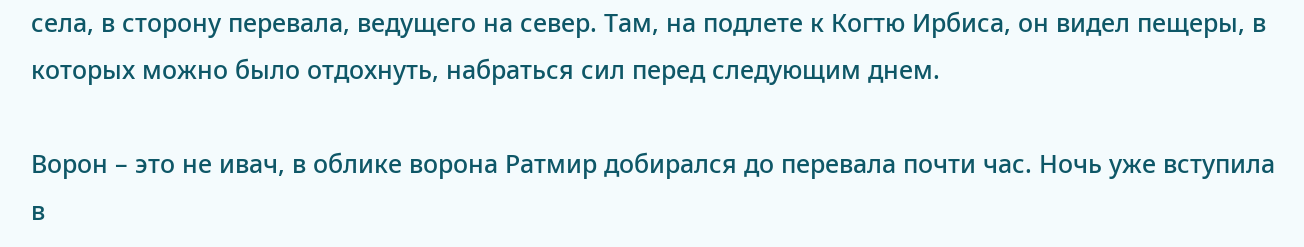села, в сторону перевала, ведущего на север. Там, на подлете к Когтю Ирбиса, он видел пещеры, в которых можно было отдохнуть, набраться сил перед следующим днем.

Ворон – это не ивач, в облике ворона Ратмир добирался до перевала почти час. Ночь уже вступила в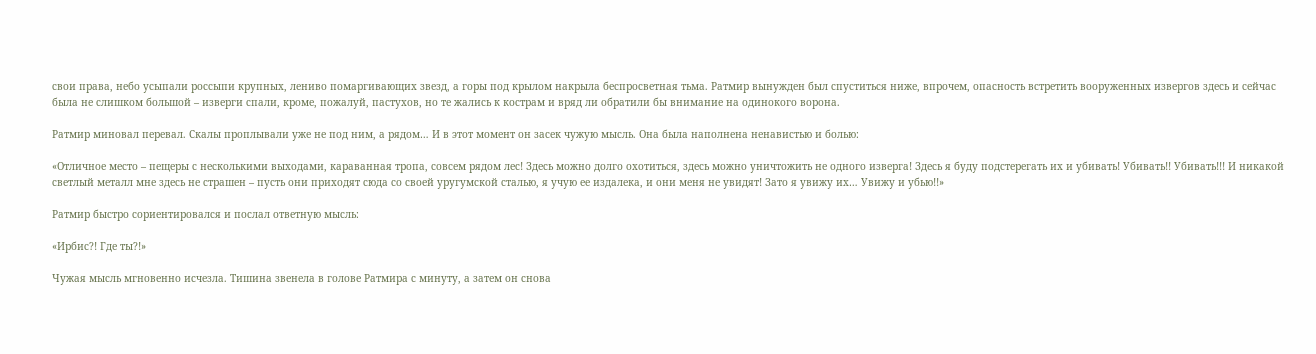свои права, небо усыпали россыпи крупных, лениво помаргивающих звезд, а горы под крылом накрыла беспросветная тьма. Ратмир вынужден был спуститься ниже, впрочем, опасность встретить вооруженных извергов здесь и сейчас была не слишком большой – изверги спали, кроме, пожалуй, пастухов, но те жались к кострам и вряд ли обратили бы внимание на одинокого ворона.

Ратмир миновал перевал. Скалы проплывали уже не под ним, а рядом… И в этот момент он засек чужую мысль. Она была наполнена ненавистью и болью:

«Отличное место – пещеры с несколькими выходами, караванная тропа, совсем рядом лес! Здесь можно долго охотиться, здесь можно уничтожить не одного изверга! Здесь я буду подстерегать их и убивать! Убивать!! Убивать!!! И никакой светлый металл мне здесь не страшен – пусть они приходят сюда со своей уругумской сталью, я учую ее издалека, и они меня не увидят! Зато я увижу их… Увижу и убью!!»

Ратмир быстро сориентировался и послал ответную мысль:

«Ирбис?! Где ты?!»

Чужая мысль мгновенно исчезла. Тишина звенела в голове Ратмира с минуту, а затем он снова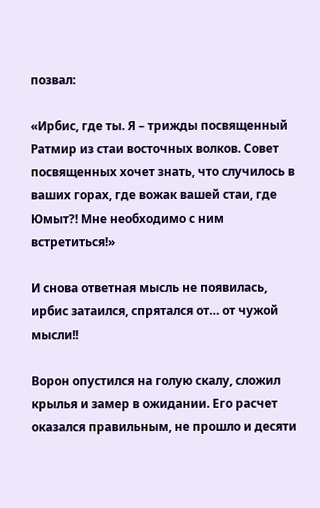позвал:

«Ирбис, где ты. Я – трижды посвященный Ратмир из стаи восточных волков. Совет посвященных хочет знать, что случилось в ваших горах, где вожак вашей стаи, где Юмыт?! Мне необходимо с ним встретиться!»

И снова ответная мысль не появилась, ирбис затаился, спрятался от… от чужой мысли!!

Ворон опустился на голую скалу, сложил крылья и замер в ожидании. Его расчет оказался правильным, не прошло и десяти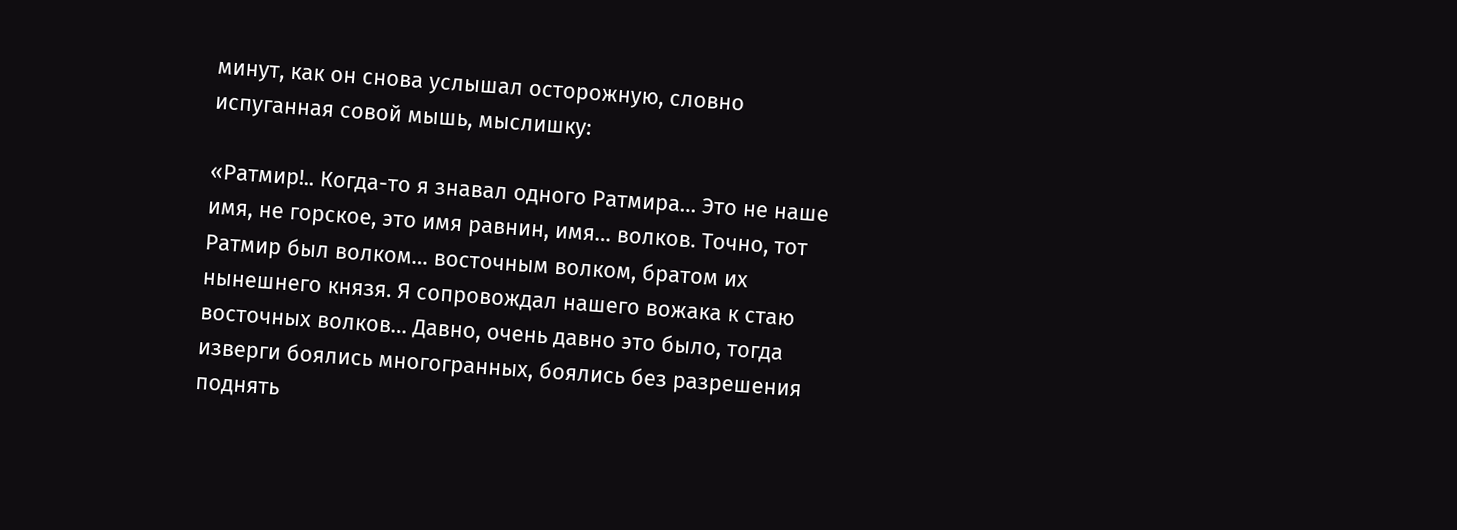минут, как он снова услышал осторожную, словно испуганная совой мышь, мыслишку:

«Ратмир!.. Когда-то я знавал одного Ратмира… Это не наше имя, не горское, это имя равнин, имя… волков. Точно, тот Ратмир был волком… восточным волком, братом их нынешнего князя. Я сопровождал нашего вожака к стаю восточных волков… Давно, очень давно это было, тогда изверги боялись многогранных, боялись без разрешения поднять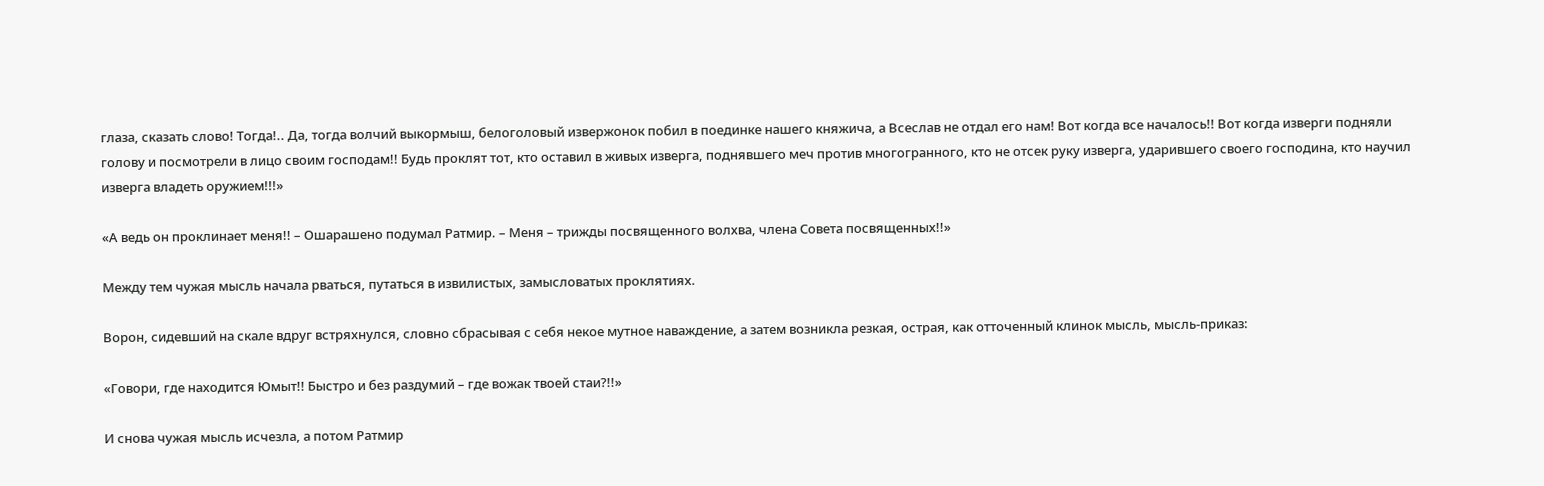глаза, сказать слово! Тогда!.. Да, тогда волчий выкормыш, белоголовый извержонок побил в поединке нашего княжича, а Всеслав не отдал его нам! Вот когда все началось!! Вот когда изверги подняли голову и посмотрели в лицо своим господам!! Будь проклят тот, кто оставил в живых изверга, поднявшего меч против многогранного, кто не отсек руку изверга, ударившего своего господина, кто научил изверга владеть оружием!!!»

«А ведь он проклинает меня!! – Ошарашено подумал Ратмир. – Меня – трижды посвященного волхва, члена Совета посвященных!!»

Между тем чужая мысль начала рваться, путаться в извилистых, замысловатых проклятиях.

Ворон, сидевший на скале вдруг встряхнулся, словно сбрасывая с себя некое мутное наваждение, а затем возникла резкая, острая, как отточенный клинок мысль, мысль-приказ:

«Говори, где находится Юмыт!! Быстро и без раздумий – где вожак твоей стаи?!!»

И снова чужая мысль исчезла, а потом Ратмир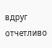вдруг отчетливо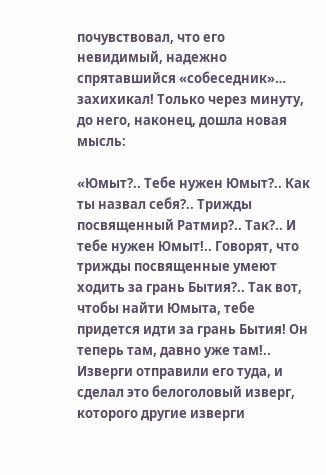почувствовал, что его невидимый, надежно спрятавшийся «собеседник»… захихикал! Только через минуту, до него, наконец, дошла новая мысль:

«Юмыт?.. Тебе нужен Юмыт?.. Как ты назвал себя?.. Трижды посвященный Ратмир?.. Так?.. И тебе нужен Юмыт!.. Говорят, что трижды посвященные умеют ходить за грань Бытия?.. Так вот, чтобы найти Юмыта, тебе придется идти за грань Бытия! Он теперь там, давно уже там!.. Изверги отправили его туда, и сделал это белоголовый изверг, которого другие изверги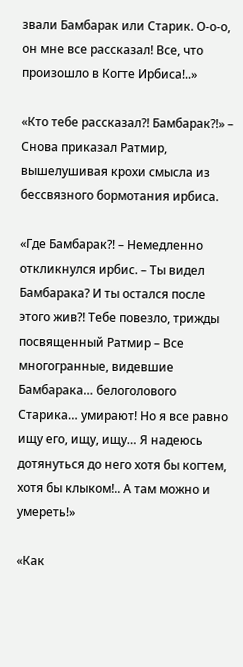звали Бамбарак или Старик. О-о-о, он мне все рассказал! Все, что произошло в Когте Ирбиса!..»

«Кто тебе рассказал?! Бамбарак?!» – Снова приказал Ратмир, вышелушивая крохи смысла из бессвязного бормотания ирбиса.

«Где Бамбарак?! – Немедленно откликнулся ирбис. – Ты видел Бамбарака? И ты остался после этого жив?! Тебе повезло, трижды посвященный Ратмир – Все многогранные, видевшие Бамбарака… белоголового Старика… умирают! Но я все равно ищу его, ищу, ищу… Я надеюсь дотянуться до него хотя бы когтем, хотя бы клыком!.. А там можно и умереть!»

«Как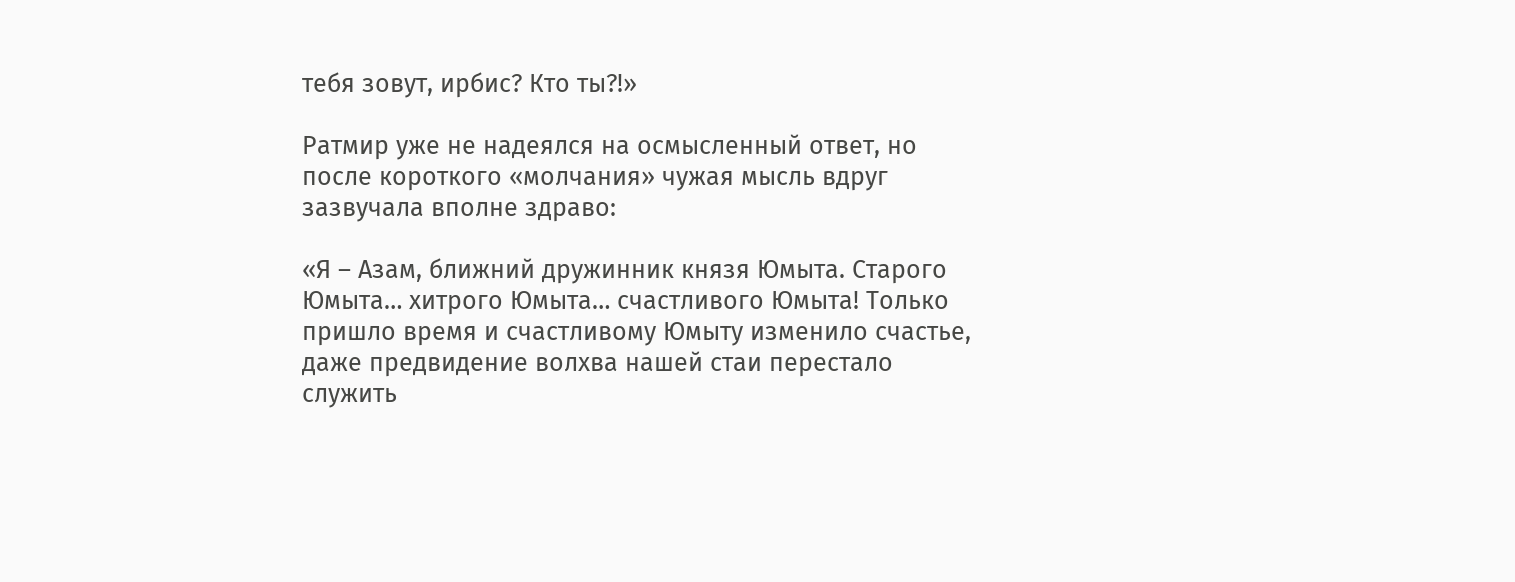тебя зовут, ирбис? Кто ты?!»

Ратмир уже не надеялся на осмысленный ответ, но после короткого «молчания» чужая мысль вдруг зазвучала вполне здраво:

«Я – Азам, ближний дружинник князя Юмыта. Старого Юмыта… хитрого Юмыта… счастливого Юмыта! Только пришло время и счастливому Юмыту изменило счастье, даже предвидение волхва нашей стаи перестало служить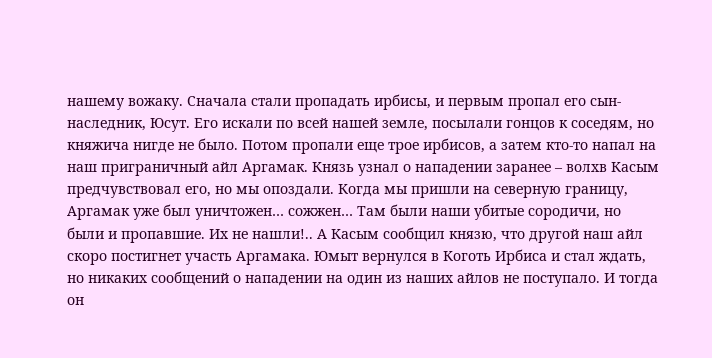нашему вожаку. Сначала стали пропадать ирбисы, и первым пропал его сын-наследник, Юсут. Его искали по всей нашей земле, посылали гонцов к соседям, но княжича нигде не было. Потом пропали еще трое ирбисов, а затем кто-то напал на наш приграничный айл Аргамак. Князь узнал о нападении заранее – волхв Касым предчувствовал его, но мы опоздали. Когда мы пришли на северную границу, Аргамак уже был уничтожен… сожжен… Там были наши убитые сородичи, но были и пропавшие. Их не нашли!.. А Касым сообщил князю, что другой наш айл скоро постигнет участь Аргамака. Юмыт вернулся в Коготь Ирбиса и стал ждать, но никаких сообщений о нападении на один из наших айлов не поступало. И тогда он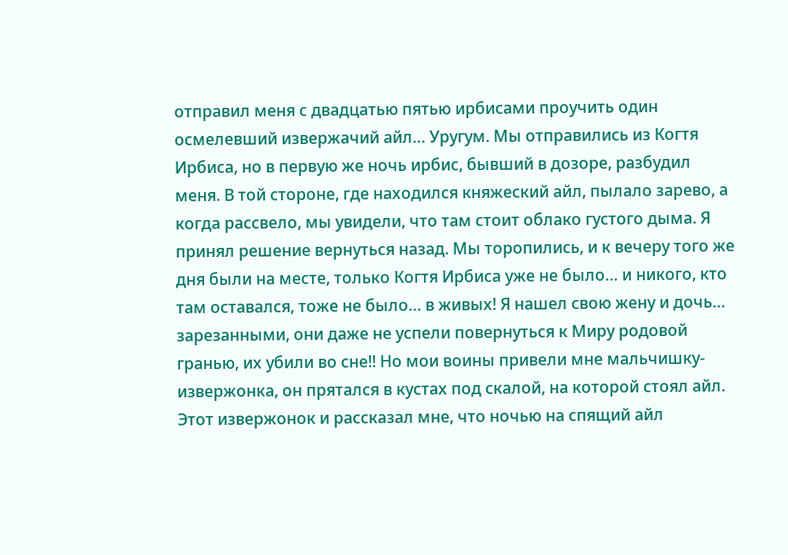отправил меня с двадцатью пятью ирбисами проучить один осмелевший извержачий айл… Уругум. Мы отправились из Когтя Ирбиса, но в первую же ночь ирбис, бывший в дозоре, разбудил меня. В той стороне, где находился княжеский айл, пылало зарево, а когда рассвело, мы увидели, что там стоит облако густого дыма. Я принял решение вернуться назад. Мы торопились, и к вечеру того же дня были на месте, только Когтя Ирбиса уже не было… и никого, кто там оставался, тоже не было… в живых! Я нашел свою жену и дочь… зарезанными, они даже не успели повернуться к Миру родовой гранью, их убили во сне!! Но мои воины привели мне мальчишку-извержонка, он прятался в кустах под скалой, на которой стоял айл. Этот извержонок и рассказал мне, что ночью на спящий айл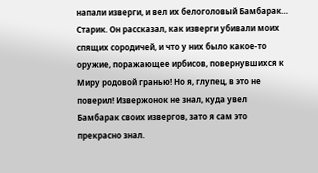напали изверги, и вел их белоголовый Бамбарак… Старик. Он рассказал, как изверги убивали моих спящих сородичей, и что у них было какое-то оружие, поражающее ирбисов, повернувшихся к Миру родовой гранью! Но я, глупец, в это не поверил! Извержонок не знал, куда увел Бамбарак своих извергов, зато я сам это прекрасно знал.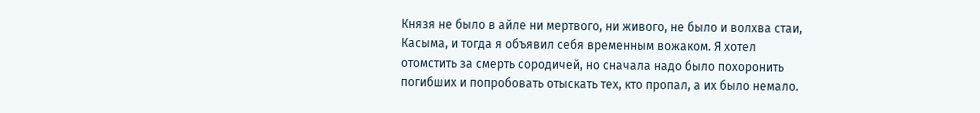Князя не было в айле ни мертвого, ни живого, не было и волхва стаи, Касыма, и тогда я объявил себя временным вожаком. Я хотел отомстить за смерть сородичей, но сначала надо было похоронить погибших и попробовать отыскать тех, кто пропал, а их было немало.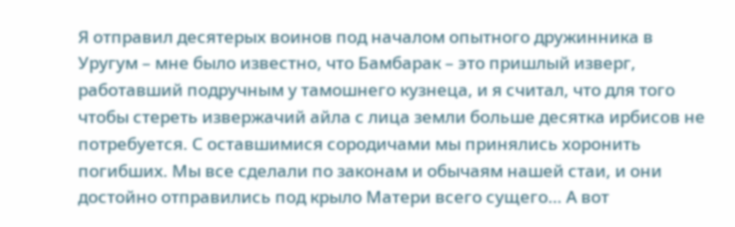Я отправил десятерых воинов под началом опытного дружинника в Уругум – мне было известно, что Бамбарак – это пришлый изверг, работавший подручным у тамошнего кузнеца, и я считал, что для того чтобы стереть извержачий айла с лица земли больше десятка ирбисов не потребуется. С оставшимися сородичами мы принялись хоронить погибших. Мы все сделали по законам и обычаям нашей стаи, и они достойно отправились под крыло Матери всего сущего… А вот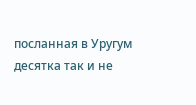посланная в Уругум десятка так и не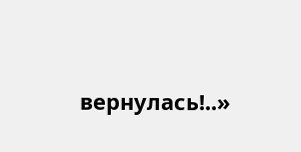вернулась!..»